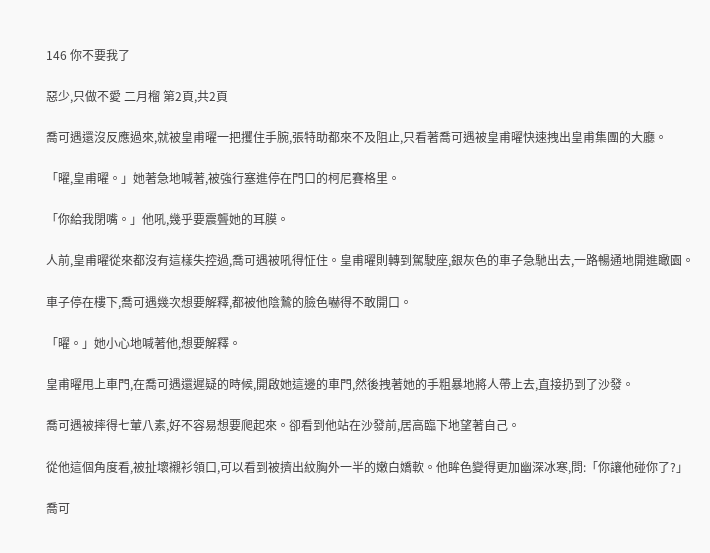146 你不要我了

惡少,只做不愛 二月榴 第2頁,共2頁

喬可遇還沒反應過來,就被皇甫曜一把攫住手腕,張特助都來不及阻止,只看著喬可遇被皇甫曜快速拽出皇甫集團的大廳。

「曜,皇甫曜。」她著急地喊著,被強行塞進停在門口的柯尼賽格里。

「你給我閉嘴。」他吼,幾乎要震聾她的耳膜。

人前,皇甫曜從來都沒有這樣失控過,喬可遇被吼得怔住。皇甫曜則轉到駕駛座,銀灰色的車子急馳出去,一路暢通地開進瞰園。

車子停在樓下,喬可遇幾次想要解釋,都被他陰鷙的臉色嚇得不敢開口。

「曜。」她小心地喊著他,想要解釋。

皇甫曜甩上車門,在喬可遇還遲疑的時候,開啟她這邊的車門,然後拽著她的手粗暴地將人帶上去,直接扔到了沙發。

喬可遇被摔得七葷八素,好不容易想要爬起來。卻看到他站在沙發前,居高臨下地望著自己。

從他這個角度看,被扯壞襯衫領口,可以看到被擠出紋胸外一半的嫩白嬌軟。他眸色變得更加幽深冰寒,問:「你讓他碰你了?」

喬可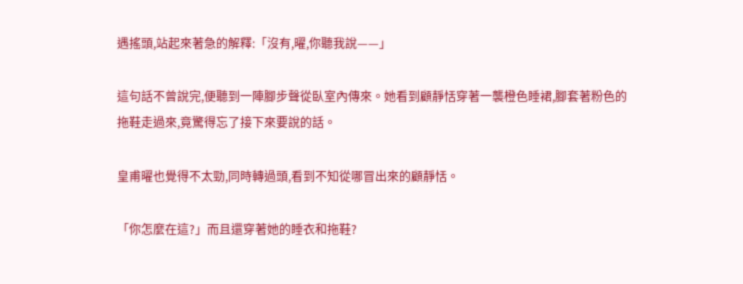遇搖頭,站起來著急的解釋:「沒有,曜,你聽我說——」

這句話不曾說完,便聽到一陣腳步聲從臥室內傳來。她看到顧靜恬穿著一襲橙色睡裙,腳套著粉色的拖鞋走過來,竟驚得忘了接下來要說的話。

皇甫曜也覺得不太勁,同時轉過頭,看到不知從哪冒出來的顧靜恬。

「你怎麼在這?」而且還穿著她的睡衣和拖鞋?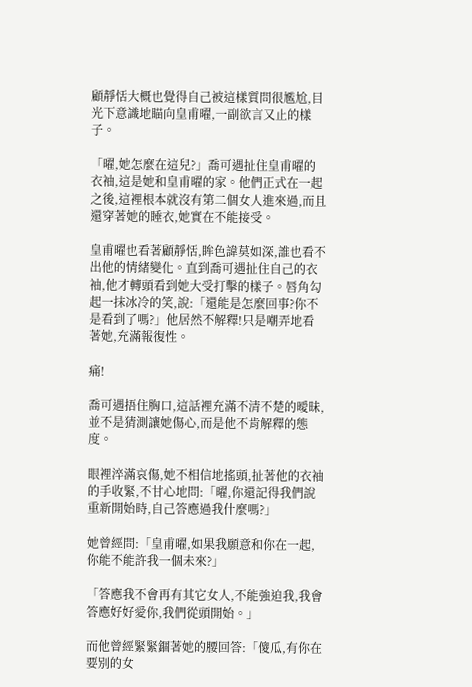顧靜恬大概也覺得自己被這樣質問很尷尬,目光下意識地瞄向皇甫曜,一副欲言又止的樣子。

「曜,她怎麼在這兒?」喬可遇扯住皇甫曜的衣袖,這是她和皇甫曜的家。他們正式在一起之後,這裡根本就沒有第二個女人進來過,而且還穿著她的睡衣,她實在不能接受。

皇甫曜也看著顧靜恬,眸色諱莫如深,誰也看不出他的情緒變化。直到喬可遇扯住自己的衣袖,他才轉頭看到她大受打擊的樣子。唇角勾起一抹冰冷的笑,說:「還能是怎麼回事?你不是看到了嗎?」他居然不解釋!只是嘲弄地看著她,充滿報復性。

痛!

喬可遇捂住胸口,這話裡充滿不清不楚的曖昧,並不是猜測讓她傷心,而是他不肯解釋的態度。

眼裡淬滿哀傷,她不相信地搖頭,扯著他的衣袖的手收緊,不甘心地問:「曜,你還記得我們說重新開始時,自己答應過我什麼嗎?」

她曾經問:「皇甫曜,如果我願意和你在一起,你能不能許我一個未來?」

「答應我不會再有其它女人,不能強迫我,我會答應好好愛你,我們從頭開始。」

而他曾經緊緊錮著她的腰回答:「傻瓜,有你在要別的女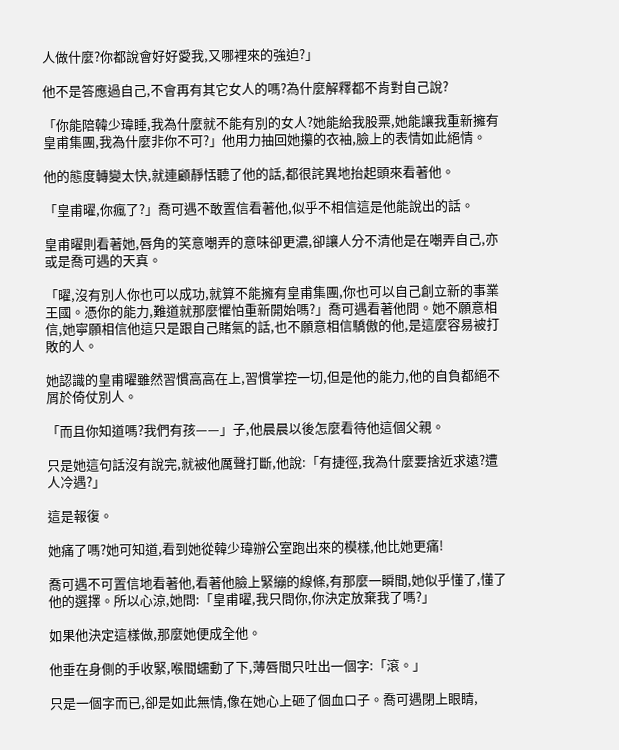人做什麼?你都說會好好愛我,又哪裡來的強迫?」

他不是答應過自己,不會再有其它女人的嗎?為什麼解釋都不肯對自己說?

「你能陪韓少瑋睡,我為什麼就不能有別的女人?她能給我股票,她能讓我重新擁有皇甫集團,我為什麼非你不可?」他用力抽回她攥的衣袖,臉上的表情如此絕情。

他的態度轉變太快,就連顧靜恬聽了他的話,都很詫異地抬起頭來看著他。

「皇甫曜,你瘋了?」喬可遇不敢置信看著他,似乎不相信這是他能說出的話。

皇甫曜則看著她,唇角的笑意嘲弄的意味卻更濃,卻讓人分不清他是在嘲弄自己,亦或是喬可遇的天真。

「曜,沒有別人你也可以成功,就算不能擁有皇甫集團,你也可以自己創立新的事業王國。憑你的能力,難道就那麼懼怕重新開始嗎?」喬可遇看著他問。她不願意相信,她寧願相信他這只是跟自己賭氣的話,也不願意相信驕傲的他,是這麼容易被打敗的人。

她認識的皇甫曜雖然習慣高高在上,習慣掌控一切,但是他的能力,他的自負都絕不屑於倚仗別人。

「而且你知道嗎?我們有孩——」子,他晨晨以後怎麼看待他這個父親。

只是她這句話沒有說完,就被他厲聲打斷,他說:「有捷徑,我為什麼要捨近求遠?遭人冷遇?」

這是報復。

她痛了嗎?她可知道,看到她從韓少瑋辦公室跑出來的模樣,他比她更痛!

喬可遇不可置信地看著他,看著他臉上緊繃的線條,有那麼一瞬間,她似乎懂了,懂了他的選擇。所以心涼,她問:「皇甫曜,我只問你,你決定放棄我了嗎?」

如果他決定這樣做,那麼她便成全他。

他垂在身側的手收緊,喉間蠕動了下,薄唇間只吐出一個字:「滾。」

只是一個字而已,卻是如此無情,像在她心上砸了個血口子。喬可遇閉上眼睛,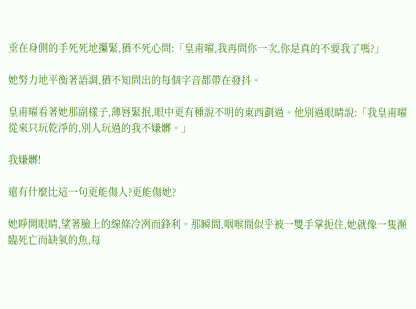垂在身側的手死死地攥緊,猶不死心問:「皇甫曜,我再問你一次,你是真的不要我了嗎?」

她努力地平衡著語調,猶不知問出的每個字音都帶在發抖。

皇甫曜看著她那副樣子,薄唇緊抿,眼中更有種說不明的東西劃過。他別過眼睛說:「我皇甫曜從來只玩乾淨的,別人玩過的我不嫌髒。」

我嫌髒!

還有什麼比這一句更能傷人?更能傷她?

她睜開眼睛,望著臉上的線條冷冽而鋒利。那瞬間,咽喉間似乎被一雙手掌扼住,她就像一隻瀕臨死亡而缺氧的魚,每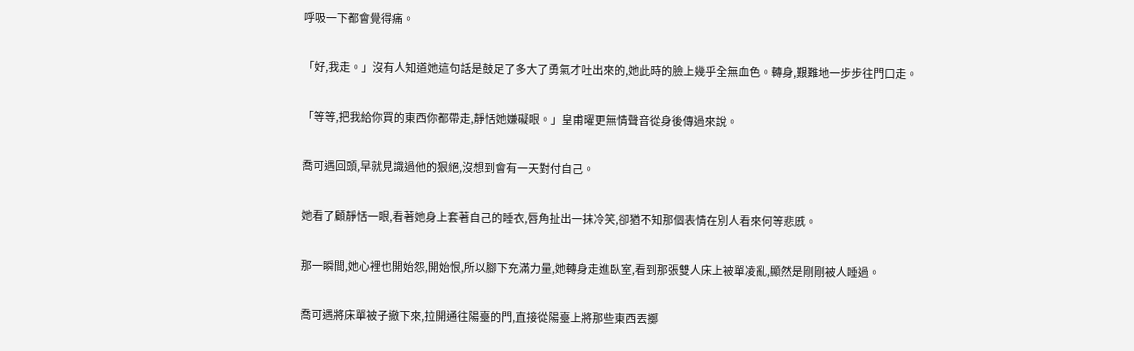呼吸一下都會覺得痛。

「好,我走。」沒有人知道她這句話是鼓足了多大了勇氣才吐出來的,她此時的臉上幾乎全無血色。轉身,艱難地一步步往門口走。

「等等,把我給你買的東西你都帶走,靜恬她嫌礙眼。」皇甫曜更無情聲音從身後傳過來說。

喬可遇回頭,早就見識過他的狠絕,沒想到會有一天對付自己。

她看了顧靜恬一眼,看著她身上套著自己的睡衣,唇角扯出一抹冷笑,卻猶不知那個表情在別人看來何等悲慼。

那一瞬間,她心裡也開始怨,開始恨,所以腳下充滿力量,她轉身走進臥室,看到那張雙人床上被單凌亂,顯然是剛剛被人睡過。

喬可遇將床單被子撤下來,拉開通往陽臺的門,直接從陽臺上將那些東西丟擲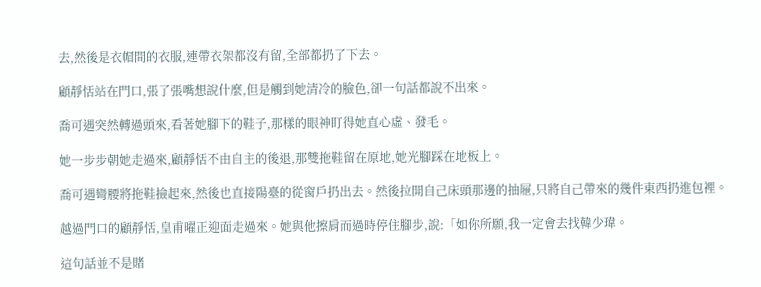去,然後是衣帽間的衣服,連帶衣架都沒有留,全部都扔了下去。

顧靜恬站在門口,張了張嘴想說什麼,但是觸到她清冷的臉色,卻一句話都說不出來。

喬可遇突然轉過頭來,看著她腳下的鞋子,那樣的眼神盯得她直心虛、發毛。

她一步步朝她走過來,顧靜恬不由自主的後退,那雙拖鞋留在原地,她光腳踩在地板上。

喬可遇彎腰將拖鞋撿起來,然後也直接陽臺的從窗戶扔出去。然後拉開自己床頭那邊的抽屜,只將自己帶來的幾件東西扔進包裡。

越過門口的顧靜恬,皇甫曜正迎面走過來。她與他擦肩而過時停住腳步,說:「如你所願,我一定會去找韓少瑋。

這句話並不是賭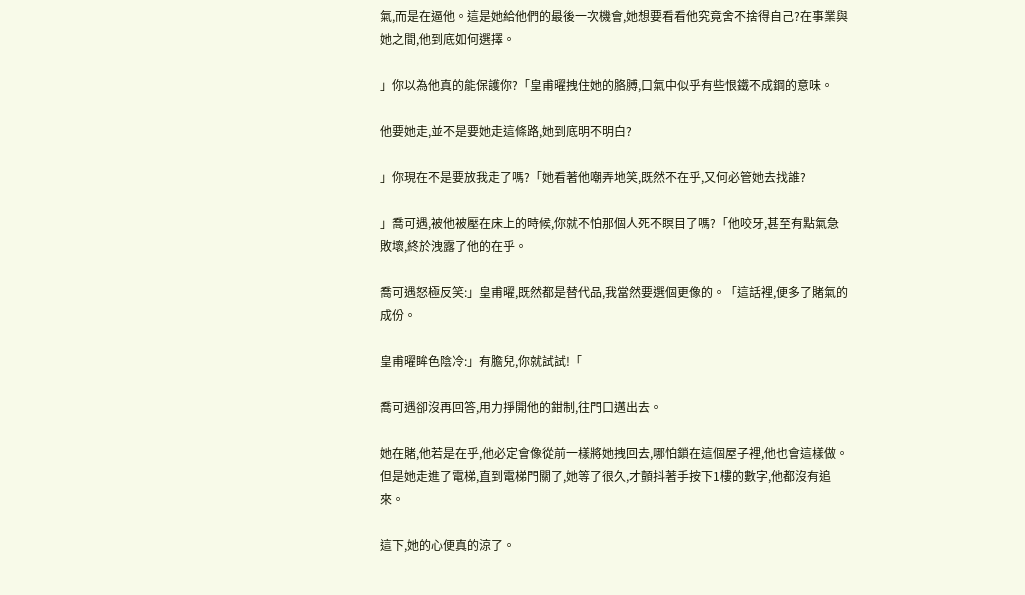氣,而是在逼他。這是她給他們的最後一次機會,她想要看看他究竟舍不捨得自己?在事業與她之間,他到底如何選擇。

」你以為他真的能保護你?「皇甫曜拽住她的胳膊,口氣中似乎有些恨鐵不成鋼的意味。

他要她走,並不是要她走這條路,她到底明不明白?

」你現在不是要放我走了嗎?「她看著他嘲弄地笑,既然不在乎,又何必管她去找誰?

」喬可遇,被他被壓在床上的時候,你就不怕那個人死不瞑目了嗎?「他咬牙,甚至有點氣急敗壞,終於洩露了他的在乎。

喬可遇怒極反笑:」皇甫曜,既然都是替代品,我當然要選個更像的。「這話裡,便多了賭氣的成份。

皇甫曜眸色陰冷:」有膽兒,你就試試!「

喬可遇卻沒再回答,用力掙開他的鉗制,往門口邁出去。

她在賭,他若是在乎,他必定會像從前一樣將她拽回去,哪怕鎖在這個屋子裡,他也會這樣做。但是她走進了電梯,直到電梯門關了,她等了很久,才顫抖著手按下1樓的數字,他都沒有追來。

這下,她的心便真的涼了。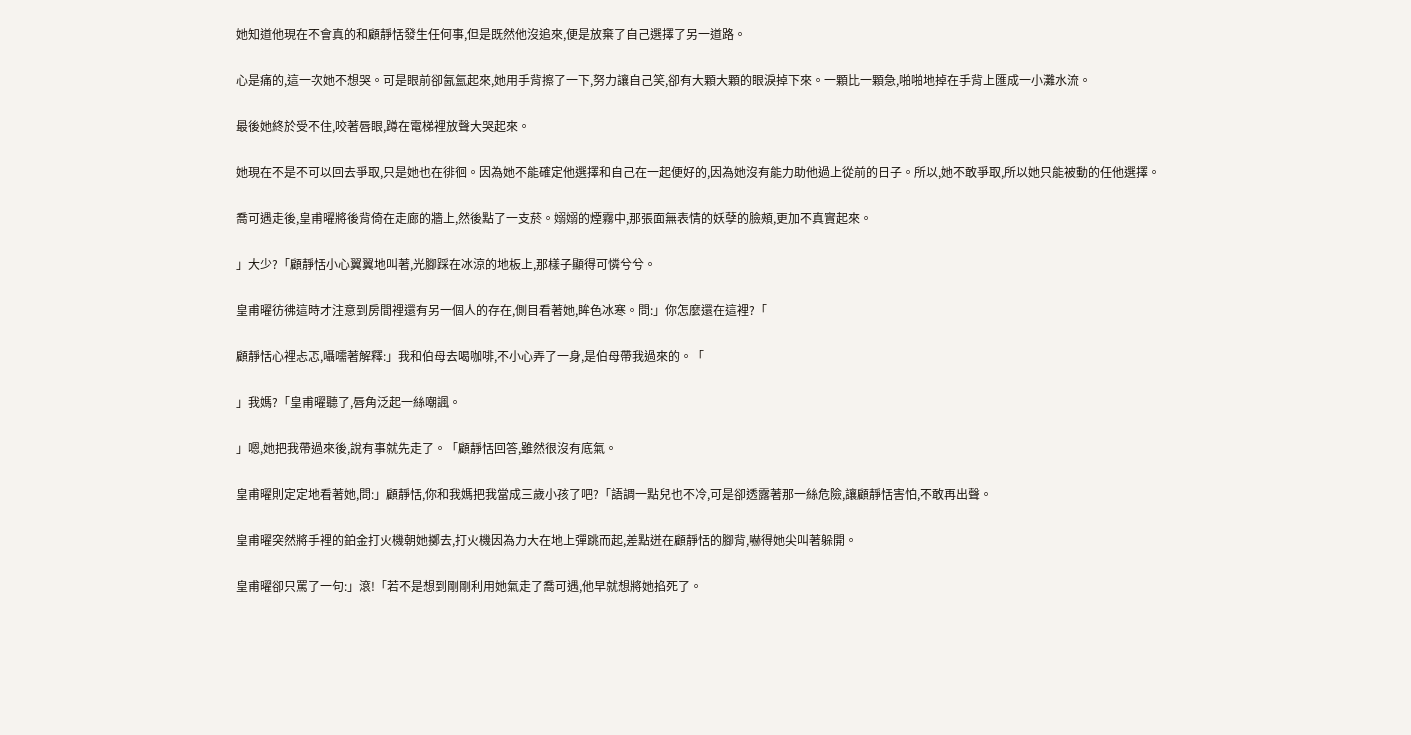她知道他現在不會真的和顧靜恬發生任何事,但是既然他沒追來,便是放棄了自己選擇了另一道路。

心是痛的,這一次她不想哭。可是眼前卻氤氳起來,她用手背擦了一下,努力讓自己笑,卻有大顆大顆的眼淚掉下來。一顆比一顆急,啪啪地掉在手背上匯成一小灘水流。

最後她終於受不住,咬著唇眼,蹲在電梯裡放聲大哭起來。

她現在不是不可以回去爭取,只是她也在徘徊。因為她不能確定他選擇和自己在一起便好的,因為她沒有能力助他過上從前的日子。所以,她不敢爭取,所以她只能被動的任他選擇。

喬可遇走後,皇甫曜將後背倚在走廊的牆上,然後點了一支菸。嫋嫋的煙霧中,那張面無表情的妖孽的臉頰,更加不真實起來。

」大少?「顧靜恬小心翼翼地叫著,光腳踩在冰涼的地板上,那樣子顯得可憐兮兮。

皇甫曜彷彿這時才注意到房間裡還有另一個人的存在,側目看著她,眸色冰寒。問:」你怎麼還在這裡?「

顧靜恬心裡忐忑,囁嚅著解釋:」我和伯母去喝咖啡,不小心弄了一身,是伯母帶我過來的。「

」我媽?「皇甫曜聽了,唇角泛起一絲嘲諷。

」嗯,她把我帶過來後,說有事就先走了。「顧靜恬回答,雖然很沒有底氣。

皇甫曜則定定地看著她,問:」顧靜恬,你和我媽把我當成三歲小孩了吧?「語調一點兒也不冷,可是卻透露著那一絲危險,讓顧靜恬害怕,不敢再出聲。

皇甫曜突然將手裡的鉑金打火機朝她擲去,打火機因為力大在地上彈跳而起,差點迸在顧靜恬的腳背,嚇得她尖叫著躲開。

皇甫曜卻只罵了一句:」滾!「若不是想到剛剛利用她氣走了喬可遇,他早就想將她掐死了。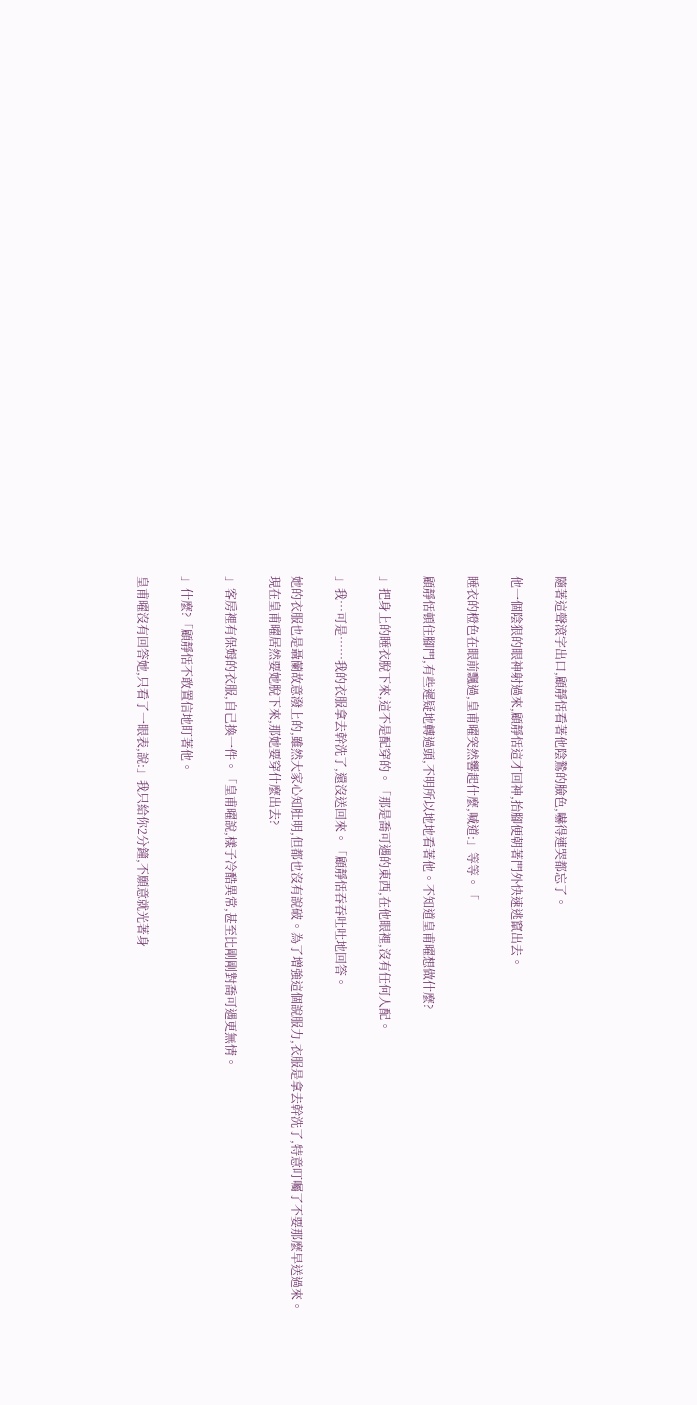隨著這聲滾字出口,顧靜恬看著他陰鷙的臉色,嚇得連哭都忘了。

他一個陰狠的眼神射過來,顧靜恬這才回神,抬腳便朝著門外快速逃竄出去。

睡衣的橙色在眼前飄過,皇甫曜突然響起什麼,喊道:」等等。「

顧靜恬頓住腳門,有些遲疑地轉過頭,不明所以地地看著他。不知道皇甫曜想做什麼?

」把身上的睡衣脫下來,這不是配穿的。「那是喬可遇的東西,在他眼裡,沒有任何人配。

」我…可是……我的衣服拿去幹洗了,還沒送回來。「顧靜恬吞吞吐吐地回答。

她的衣服也是聶蘭故意潑上的,雖然大家心知肚明,但都也沒有說破。為了增強這個說服力,衣服是拿去幹洗了,特意叮囑了不要那麼早送過來。現在皇甫曜居然要她脫下來,那她要穿什麼出去?

」客房裡有保姆的衣服,自己換一件。「皇甫曜說,樣子冷酷異常,甚至比剛剛對喬可遇更無情。

」什麼?「顧靜恬不敢置信地盯著他。

皇甫曜沒有回答她,只看了一眼表,說:」我只給你2分鐘,不願意就光著身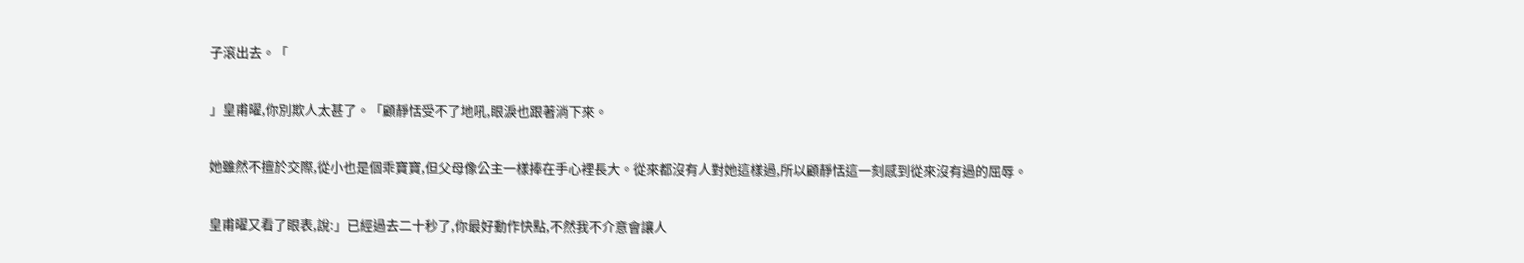子滾出去。「

」皇甫曜,你別欺人太甚了。「顧靜恬受不了地吼,眼淚也跟著淌下來。

她雖然不擅於交際,從小也是個乖寶寶,但父母像公主一樣捧在手心裡長大。從來都沒有人對她這樣過,所以顧靜恬這一刻感到從來沒有過的屈辱。

皇甫曜又看了眼表,說:」已經過去二十秒了,你最好動作快點,不然我不介意會讓人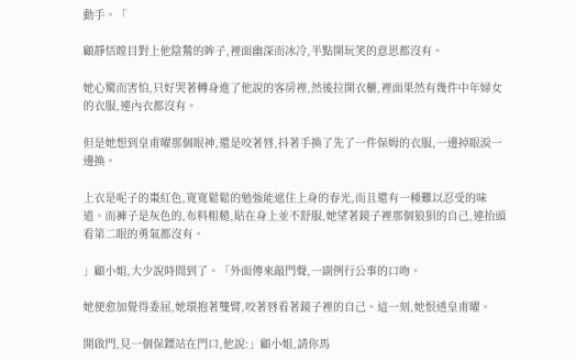動手。「

顧靜恬瞠目對上他陰鷙的眸子,裡面幽深而冰冷,半點開玩笑的意思都沒有。

她心驚而害怕,只好哭著轉身進了他說的客房裡,然後拉開衣櫃,裡面果然有幾件中年婦女的衣服,連內衣都沒有。

但是她想到皇甫曜那個眼神,還是咬著唇,抖著手換了先了一件保姆的衣服,一邊掉眼淚一邊換。

上衣是呢子的棗紅色,寬寬鬆鬆的勉強能遮住上身的春光,而且還有一種難以忍受的味道。而褲子是灰色的,布料粗糙,貼在身上並不舒服,她望著鏡子裡那個狼狽的自己,連抬頭看第二眼的勇氣都沒有。

」顧小姐,大少說時間到了。「外面傳來敲門聲,一副例行公事的口吻。

她便愈加覺得委屈,她環抱著雙臂,咬著唇看著鏡子裡的自己。這一刻,她恨透皇甫曜。

開啟門,見一個保鏢站在門口,他說:」顧小姐,請你馬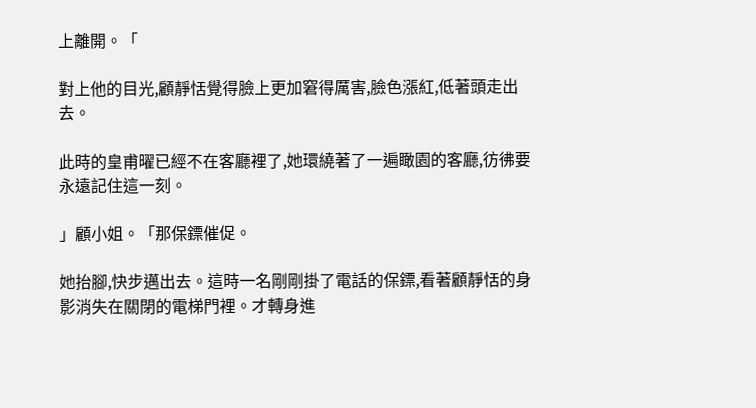上離開。「

對上他的目光,顧靜恬覺得臉上更加窘得厲害,臉色漲紅,低著頭走出去。

此時的皇甫曜已經不在客廳裡了,她環繞著了一遍瞰園的客廳,彷彿要永遠記住這一刻。

」顧小姐。「那保鏢催促。

她抬腳,快步邁出去。這時一名剛剛掛了電話的保鏢,看著顧靜恬的身影消失在關閉的電梯門裡。才轉身進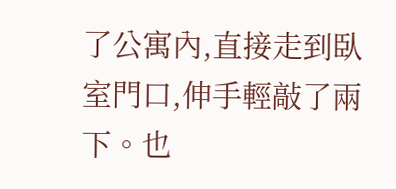了公寓內,直接走到臥室門口,伸手輕敲了兩下。也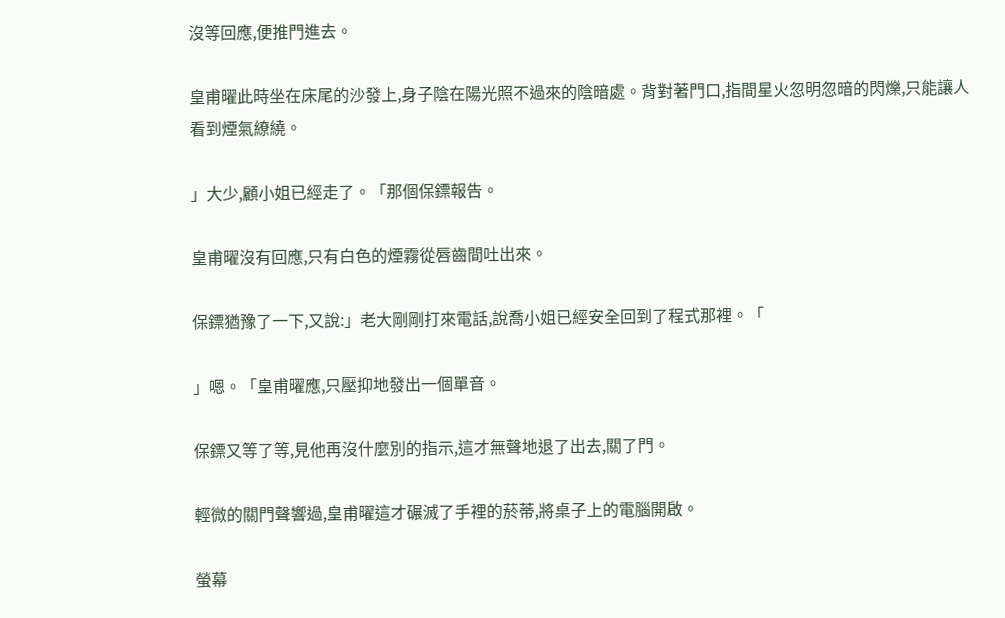沒等回應,便推門進去。

皇甫曜此時坐在床尾的沙發上,身子陰在陽光照不過來的陰暗處。背對著門口,指間星火忽明忽暗的閃爍,只能讓人看到煙氣繚繞。

」大少,顧小姐已經走了。「那個保鏢報告。

皇甫曜沒有回應,只有白色的煙霧從唇齒間吐出來。

保鏢猶豫了一下,又說:」老大剛剛打來電話,說喬小姐已經安全回到了程式那裡。「

」嗯。「皇甫曜應,只壓抑地發出一個單音。

保鏢又等了等,見他再沒什麼別的指示,這才無聲地退了出去,關了門。

輕微的關門聲響過,皇甫曜這才碾滅了手裡的菸蒂,將桌子上的電腦開啟。

螢幕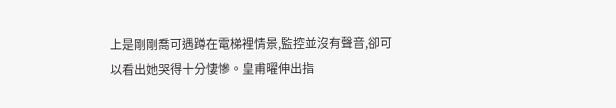上是剛剛喬可遇蹲在電梯裡情景,監控並沒有聲音,卻可以看出她哭得十分悽慘。皇甫曜伸出指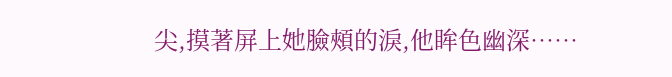尖,摸著屏上她臉頰的淚,他眸色幽深……